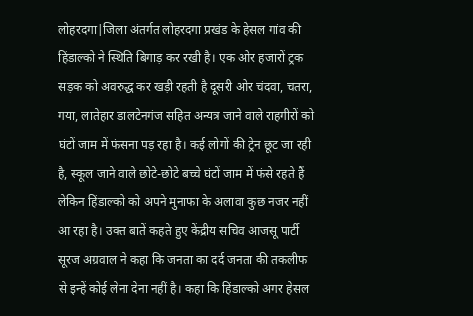लोहरदगा|जिला अंतर्गत लोहरदगा प्रखंड के हेसल गांव की हिंडाल्को ने स्थिति बिगाड़ कर रखी है। एक ओर हजारों ट्रक सड़क को अवरुद्ध कर खड़ी रहती है दूसरी ओर चंदवा, चतरा, गया, लातेहार डालटेनगंज सहित अन्यत्र जाने वाले राहगीरों को घंटों जाम में फंसना पड़ रहा है। कई लोगों की ट्रेन छूट जा रही है, स्कूल जाने वाले छोटे-छोटे बच्चे घंटों जाम में फंसे रहते हैं लेकिन हिंडाल्को को अपने मुनाफा के अलावा कुछ नजर नहीं आ रहा है। उक्त बातें कहते हुए केंद्रीय सचिव आजसू पार्टी सूरज अग्रवाल ने कहा कि जनता का दर्द जनता की तकलीफ से इन्हें कोई लेना देना नहीं है। कहा कि हिंडाल्को अगर हेसल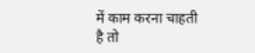में काम करना चाहती है तो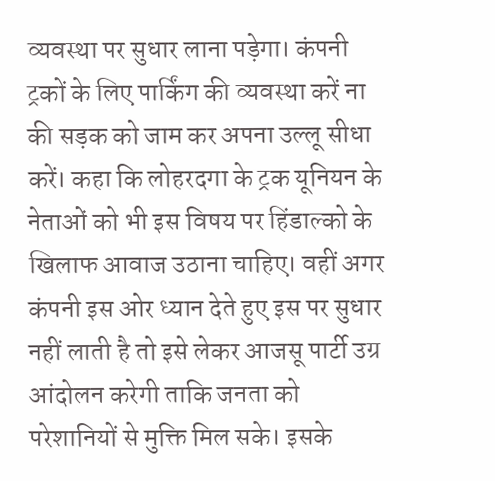व्यवस्था पर सुधार लाना पड़ेगा। कंपनी ट्रकों के लिए पार्किंग की व्यवस्था करें ना की सड़क को जाम कर अपना उल्लू सीधा करें। कहा कि लोहरदगा के ट्रक यूनियन के नेताओं को भी इस विषय पर हिंडाल्को के खिलाफ आवाज उठाना चाहिए। वहीं अगर कंपनी इस ओर ध्यान देते हुए इस पर सुधार नहीं लाती है तो इसे लेकर आजसू पार्टी उग्र आंदोलन करेगी ताकि जनता को परेशानियों से मुक्ति मिल सके। इसके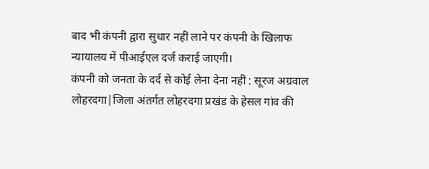बाद भी कंपनी द्वारा सुधार नहीं लाने पर कंपनी के खिलाफ न्यायालय में पीआईएल दर्ज कराई जाएगी।
कंपनी को जनता के दर्द से कोई लेना देना नहीं : सूरज अग्रवाल
लोहरदगा|जिला अंतर्गत लोहरदगा प्रखंड के हेसल गांव की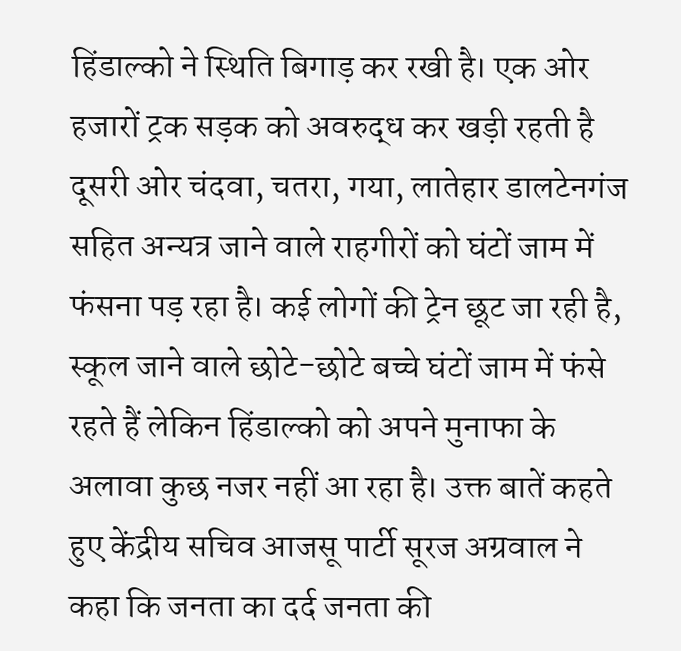हिंडाल्को ने स्थिति बिगाड़ कर रखी है। एक ओर हजारों ट्रक सड़क को अवरुद्ध कर खड़ी रहती है दूसरी ओर चंदवा, चतरा, गया, लातेहार डालटेनगंज सहित अन्यत्र जाने वाले राहगीरों को घंटों जाम में फंसना पड़ रहा है। कई लोगों की ट्रेन छूट जा रही है, स्कूल जाने वाले छोटे-छोटे बच्चे घंटों जाम में फंसे रहते हैं लेकिन हिंडाल्को को अपने मुनाफा के अलावा कुछ नजर नहीं आ रहा है। उक्त बातें कहते हुए केंद्रीय सचिव आजसू पार्टी सूरज अग्रवाल ने कहा कि जनता का दर्द जनता की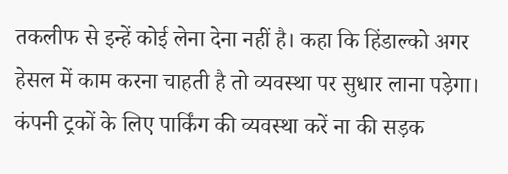तकलीफ से इन्हें कोई लेना देना नहीं है। कहा कि हिंडाल्को अगर हेसल में काम करना चाहती है तो व्यवस्था पर सुधार लाना पड़ेगा। कंपनी ट्रकों के लिए पार्किंग की व्यवस्था करें ना की सड़क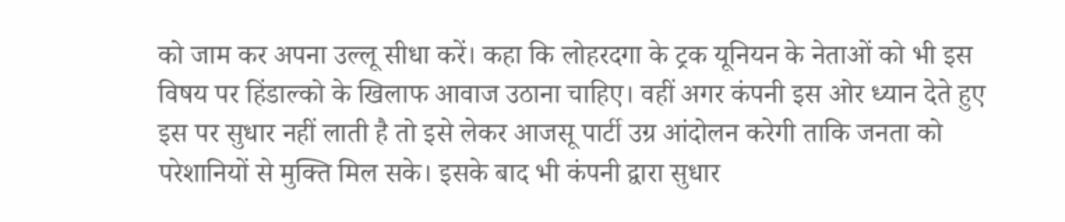को जाम कर अपना उल्लू सीधा करें। कहा कि लोहरदगा के ट्रक यूनियन के नेताओं को भी इस विषय पर हिंडाल्को के खिलाफ आवाज उठाना चाहिए। वहीं अगर कंपनी इस ओर ध्यान देते हुए इस पर सुधार नहीं लाती है तो इसे लेकर आजसू पार्टी उग्र आंदोलन करेगी ताकि जनता को परेशानियों से मुक्ति मिल सके। इसके बाद भी कंपनी द्वारा सुधार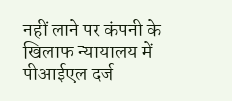नहीं लाने पर कंपनी के खिलाफ न्यायालय में पीआईएल दर्ज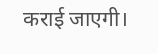कराई जाएगी।